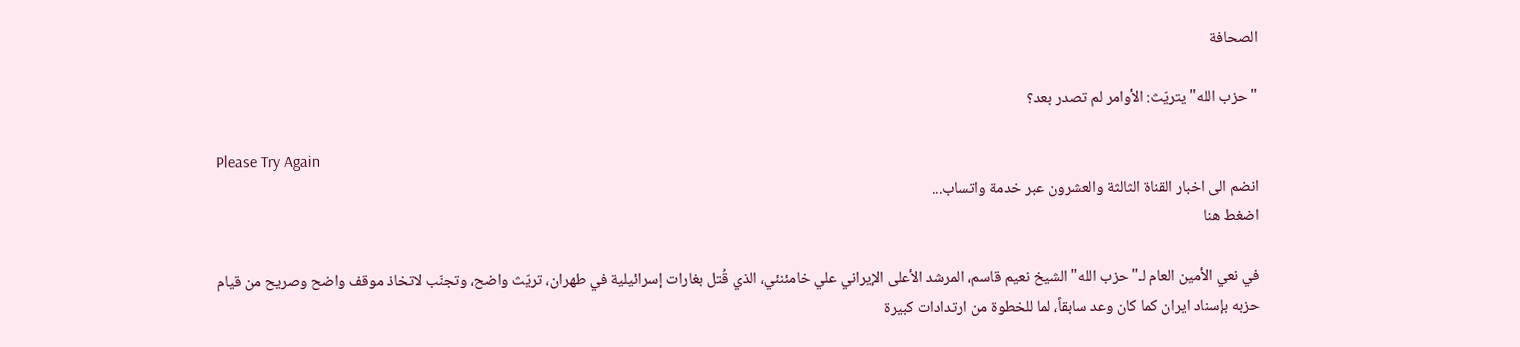الصحافة

"حزب الله" يتريّث: الأوامر لم تصدر بعد؟

Please Try Again
انضم الى اخبار القناة الثالثة والعشرون عبر خدمة واتساب...
اضغط هنا

في نعي الأمين العام لـ"حزب الله" الشيخ نعيم قاسم، المرشد الأعلى الإيراني علي خامئنئي، الذي قُتل بغارات إسرائيلية في طهران، تريّث واضح، وتجنّب لاتخاذ موقف واضح وصريح من قيام حزبه بإسناد ايران كما كان وعد سابقاً، لما للخطوة من ارتدادات كبيرة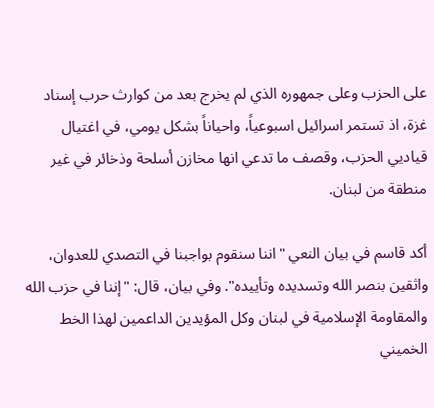على الحزب وعلى جمهوره الذي لم يخرج بعد من كوارث حرب إسناد غزة، اذ تستمر اسرائيل اسبوعياً، واحياناً بشكل يومي، في اغتيال قياديي الحزب، وقصف ما تدعي انها مخازن أسلحة وذخائر في غير منطقة من لبنان.

أكد قاسم في بيان النعي "اننا سنقوم بواجبنا في التصدي للعدوان، واثقين بنصر الله وتسديده وتأييده". وفي بيان، قال: "إننا في حزب الله والمقاومة الإسلامية في لبنان وكل المؤيدين الداعمين لهذا الخط الخميني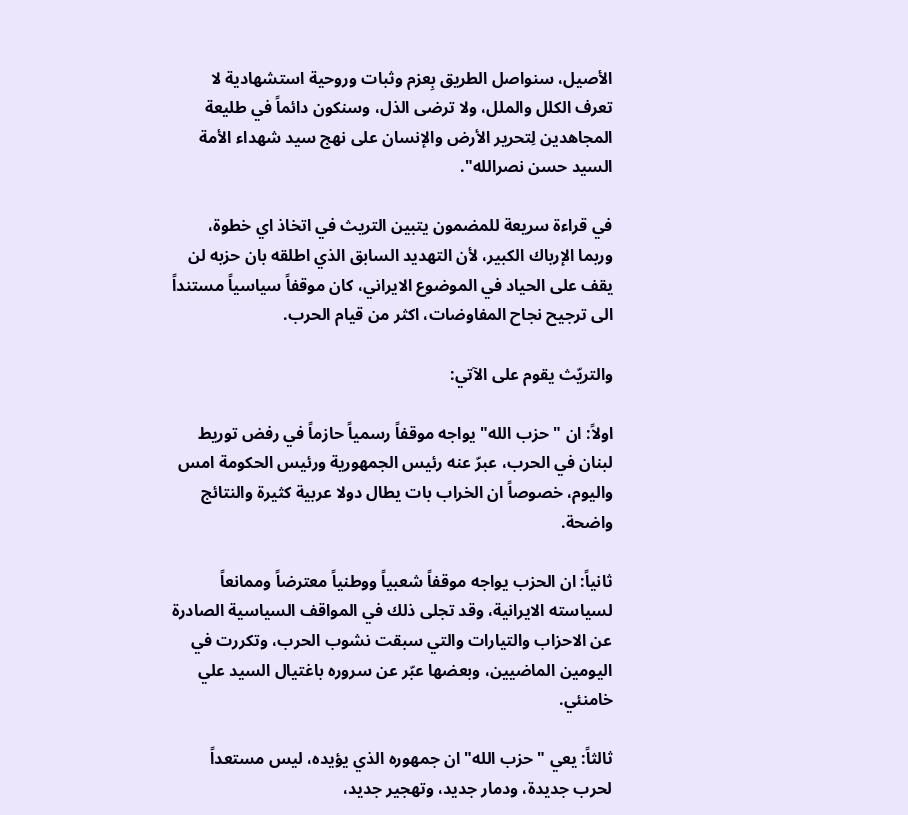الأصيل، سنواصل الطريق بِعزم وثبات وروحية استشهادية لا تعرف الكلل والملل، ولا ترضى الذل، وسنكون دائماً في طليعة المجاهدين لِتحرير الأرض والإنسان على نهج سيد شهداء الأمة السيد حسن نصرالله".

في قراءة سريعة للمضمون يتبين التريث في اتخاذ اي خطوة، وربما الإرباك الكبير، لأن التهديد السابق الذي اطلقه بان حزبه لن يقف على الحياد في الموضوع الايراني، كان موقفاً سياسياً مستنداً الى ترجيح نجاح المفاوضات، اكثر من قيام الحرب.

والتريّث يقوم على الآتي:

اولاً: ان "حزب الله" يواجه موقفاً رسمياً حازماً في رفض توريط لبنان في الحرب، عبرّ عنه رئيس الجمهورية ورئيس الحكومة امس واليوم، خصوصاً ان الخراب بات يطال دولا عربية كثيرة والنتائج واضحة.

ثانياً: ان الحزب يواجه موقفاً شعبياً ووطنياً معترضاً وممانعاً لسياسته الايرانية، وقد تجلى ذلك في المواقف السياسية الصادرة عن الاحزاب والتيارات والتي سبقت نشوب الحرب، وتكررت في اليومين الماضيين، وبعضها عبّر عن سروره باغتيال السيد علي خامنئي.

ثالثاً: يعي "حزب الله" ان جمهوره الذي يؤيده، ليس مستعداً لحرب جديدة، ودمار جديد، وتهجير جديد،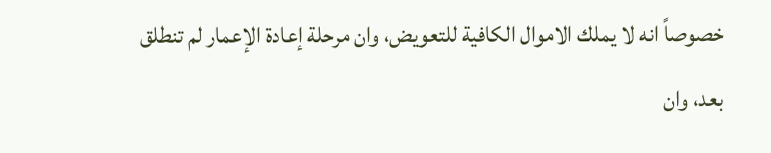خصوصاً انه لا يملك الاموال الكافية للتعويض، وان مرحلة إعادة الإعمار لم تنطلق بعد، وان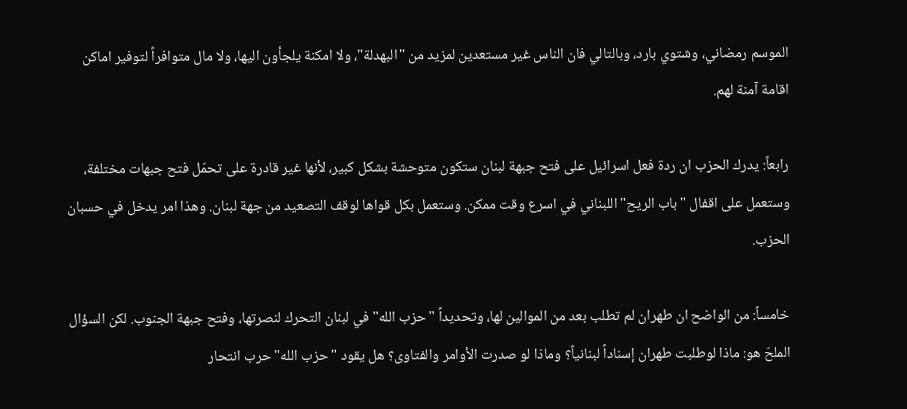الموسم رمضاني، وشتوي بارد، وبالتالي فان الناس غير مستعدين لمزيد من "البهدلة"، ولا امكنة يلجأون اليها، ولا مال متوافراً لتوفير اماكن اقامة آمنة لهم.

رابعاً: يدرك الحزب ان ردة فعل اسرائيل على فتح جبهة لبنان ستكون متوحشة بشكل كبير، لأنها غير قادرة على تحمّل فتح جبهات مختلفة، وستعمل على اقفال "باب الريح" اللبناني في اسرع وقت ممكن. وستعمل بكل قواها لوقف التصعيد من جهة لبنان. وهذا امر يدخل في حسبان الحزب.

خامساً: من الواضح ان طهران لم تطلب بعد من الموالين لها، وتحديداً "حزب الله" في لبنان التحرك لنصرتها، وفتح جبهة الجنوب. لكن السؤال الملحّ هو: ماذا لوطلبت طهران إسناداً لبنانياً؟ وماذا لو صدرت الأوامر والفتاوى؟ هل يقود "حزب الله" حرب انتحار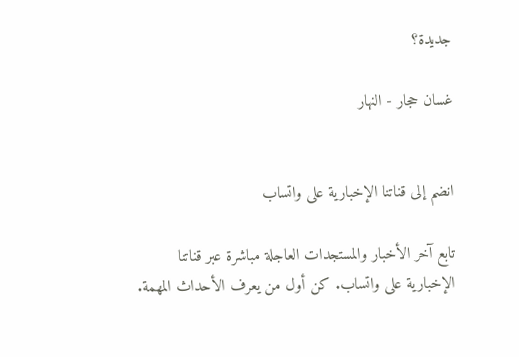جديدة؟

غسان حجار - النهار


انضم إلى قناتنا الإخبارية على واتساب

تابع آخر الأخبار والمستجدات العاجلة مباشرة عبر قناتنا الإخبارية على واتساب. كن أول من يعرف الأحداث المهمة.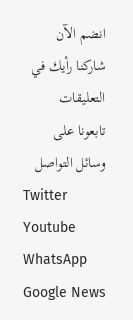انضم الآن
شاركنا رأيك في التعليقات
تابعونا على وسائل التواصل
Twitter Youtube WhatsApp Google News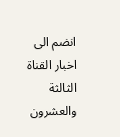انضم الى اخبار القناة الثالثة والعشرون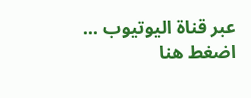عبر قناة اليوتيوب ...
اضغط هنا